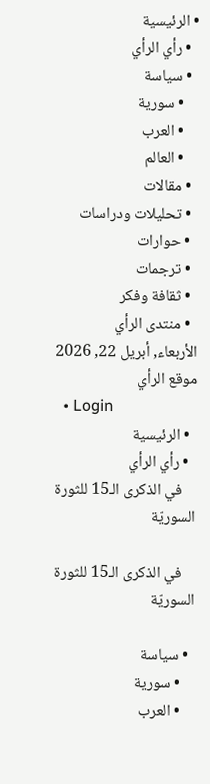• الرئيسية
  • رأي الرأي
  • سياسة
    • سورية
    • العرب
    • العالم
  • مقالات
  • تحليلات ودراسات
  • حوارات
  • ترجمات
  • ثقافة وفكر
  • منتدى الرأي
الأربعاء, أبريل 22, 2026
موقع الرأي
  • Login
  • الرئيسية
  • رأي الرأي
    في الذكرى الـ15 للثورة السوريّة

    في الذكرى الـ15 للثورة السوريّة

  • سياسة
    • سورية
    • العرب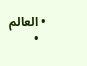• العالم
  •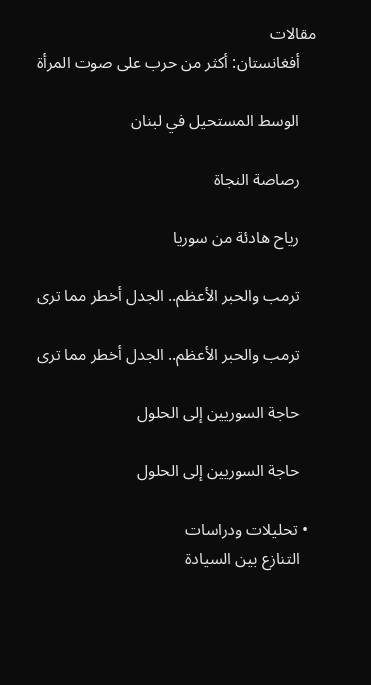مقالات
    أفغانستان: أكثر من حرب على صوت المرأة

    الوسط المستحيل في لبنان

    رصاصة النجاة

    رياح هادئة من سوريا

    ترمب والحبر الأعظم.. الجدل أخطر مما ترى

    ترمب والحبر الأعظم.. الجدل أخطر مما ترى

    حاجة السوريين إلى الحلول

    حاجة السوريين إلى الحلول

  • تحليلات ودراسات
    التنازع بين السيادة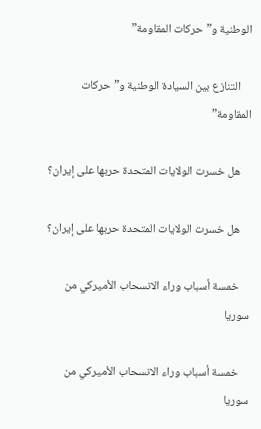الوطنية و”حركات المقاومة”

    التنازع بين السيادة الوطنية و”حركات المقاومة”

    هل خسرت الولايات المتحدة حربها على إيران؟

    هل خسرت الولايات المتحدة حربها على إيران؟

    خمسة أسباب وراء الانسحاب الأميركي من سوريا

    خمسة أسباب وراء الانسحاب الأميركي من سوريا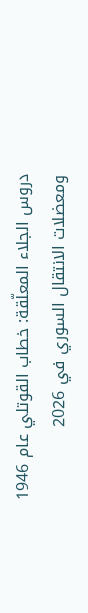دروس الجلاء المعلّقة: خطاب القوتلي عام 1946 ومعضلات الانتقال السوري في 2026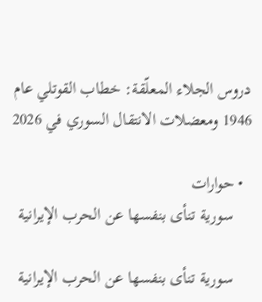دروس الجلاء المعلّقة: خطاب القوتلي عام 1946 ومعضلات الانتقال السوري في 2026

  • حوارات
    سورية تنأى بنفسها عن الحرب الإيرانية

    سورية تنأى بنفسها عن الحرب الإيرانية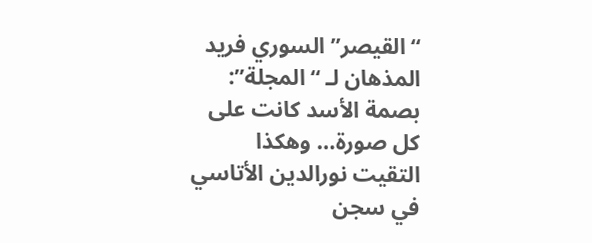“القيصر” السوري فريد المذهان لـ “المجلة”: بصمة الأسد كانت على كل صورة… وهكذا التقيت نورالدين الأتاسي في سجن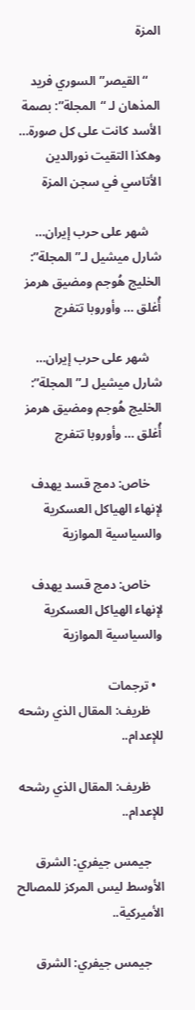المزة

    “القيصر” السوري فريد المذهان لـ “المجلة”: بصمة الأسد كانت على كل صورة… وهكذا التقيت نورالدين الأتاسي في سجن المزة

    شهر على حرب إيران… شارل ميشيل لـ”المجلة”: الخليج هُوجم ومضيق هرمز أُغلق … وأوروبا تتفرج

    شهر على حرب إيران… شارل ميشيل لـ”المجلة”: الخليج هُوجم ومضيق هرمز أُغلق … وأوروبا تتفرج

    خاص: دمج قسد يهدف لإنهاء الهياكل العسكرية والسياسية الموازية

    خاص: دمج قسد يهدف لإنهاء الهياكل العسكرية والسياسية الموازية

  • ترجمات
    ظريف: المقال الذي رشحه للإعدام..

    ظريف: المقال الذي رشحه للإعدام..

    جيمس جيفري: الشرق الأوسط ليس المركز للمصالح الأميركية..

    جيمس جيفري: الشرق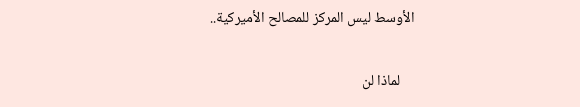الأوسط ليس المركز للمصالح الأميركية..

    لماذا لن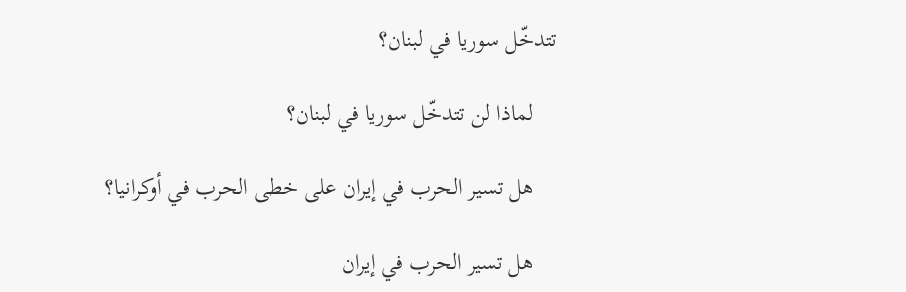تتدخّل سوريا في لبنان؟

    لماذا لن تتدخّل سوريا في لبنان؟

    هل تسير الحرب في إيران على خطى الحرب في أوكرانيا؟

    هل تسير الحرب في إيران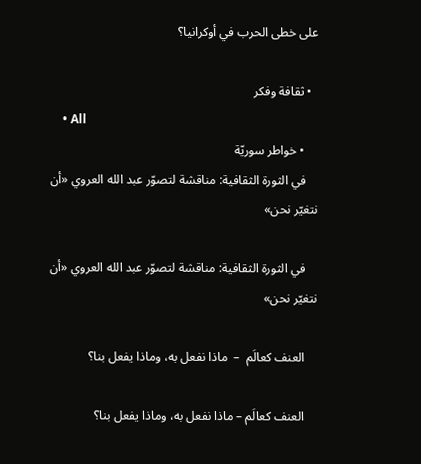على خطى الحرب في أوكرانيا؟

  • ثقافة وفكر
    • All
    • خواطر سوريّة
    في الثورة الثقافية: مناقشة لتصوّر عبد الله العروي «أن نتغيّر نحن»

    في الثورة الثقافية: مناقشة لتصوّر عبد الله العروي «أن نتغيّر نحن»

    العنف كعالَم  –  ماذا نفعل به، وماذا يفعل بنا؟

    العنف كعالَم – ماذا نفعل به، وماذا يفعل بنا؟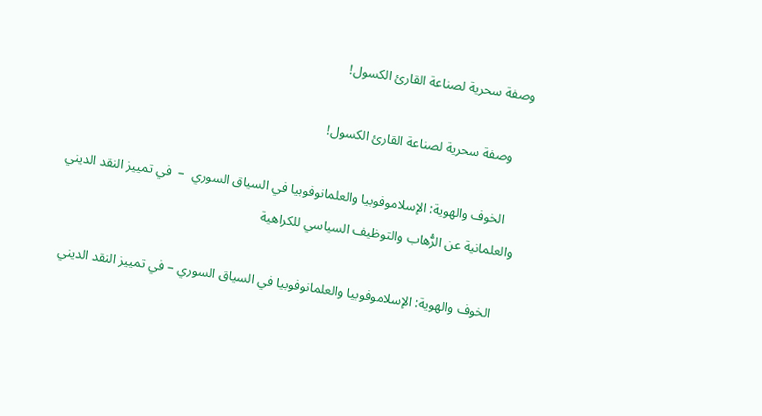وصفة سحرية لصناعة القارئ الكسول!

    وصفة سحرية لصناعة القارئ الكسول!

    الخوف والهوية: الإسلاموفوبيا والعلمانوفوبيا في السياق السوري  –  في تمييز النقد الديني والعلمانية عن الرُّهاب والتوظيف السياسي للكراهية

    الخوف والهوية: الإسلاموفوبيا والعلمانوفوبيا في السياق السوري – في تمييز النقد الديني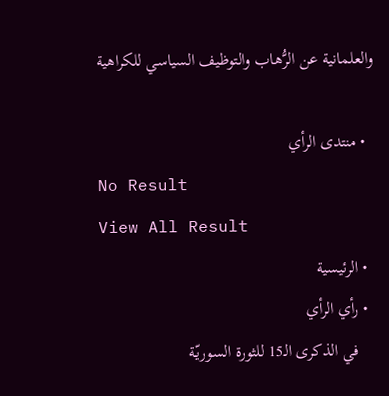والعلمانية عن الرُّهاب والتوظيف السياسي للكراهية

  • منتدى الرأي
No Result
View All Result
  • الرئيسية
  • رأي الرأي
    في الذكرى الـ15 للثورة السوريّة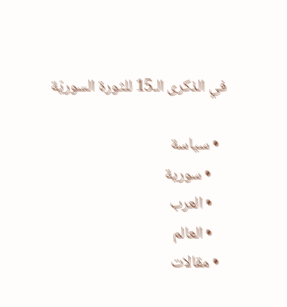في الذكرى الـ15 للثورة السوريّة

  • سياسة
    • سورية
    • العرب
    • العالم
  • مقالات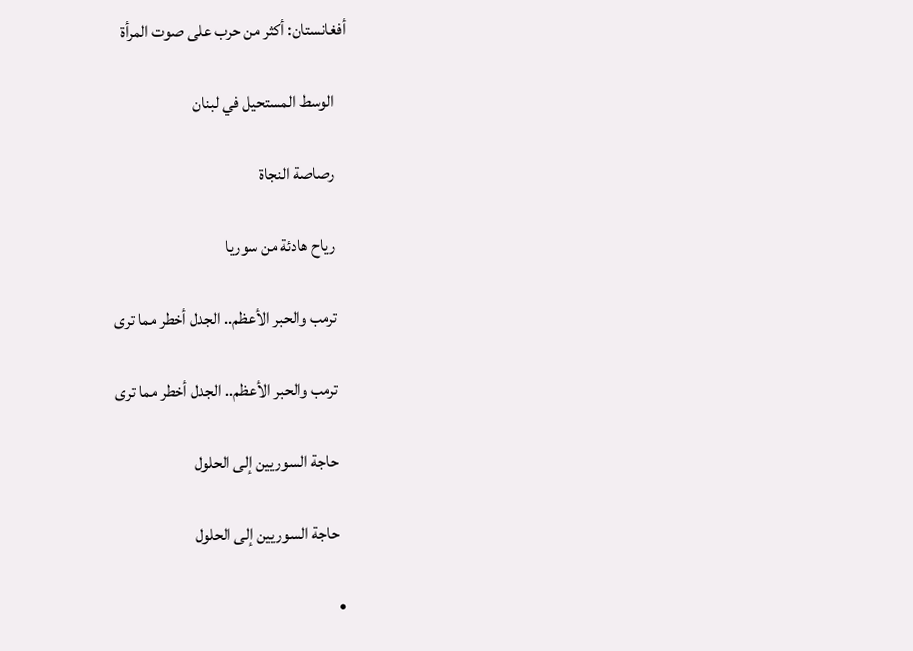أفغانستان: أكثر من حرب على صوت المرأة

    الوسط المستحيل في لبنان

    رصاصة النجاة

    رياح هادئة من سوريا

    ترمب والحبر الأعظم.. الجدل أخطر مما ترى

    ترمب والحبر الأعظم.. الجدل أخطر مما ترى

    حاجة السوريين إلى الحلول

    حاجة السوريين إلى الحلول

  •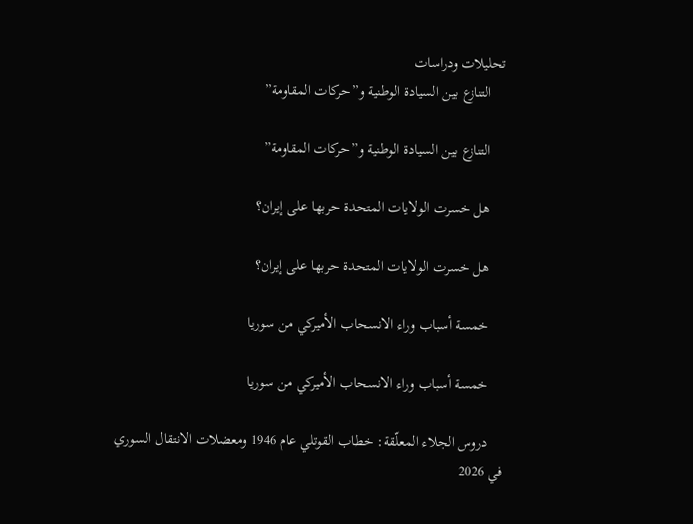تحليلات ودراسات
    التنازع بين السيادة الوطنية و”حركات المقاومة”

    التنازع بين السيادة الوطنية و”حركات المقاومة”

    هل خسرت الولايات المتحدة حربها على إيران؟

    هل خسرت الولايات المتحدة حربها على إيران؟

    خمسة أسباب وراء الانسحاب الأميركي من سوريا

    خمسة أسباب وراء الانسحاب الأميركي من سوريا

    دروس الجلاء المعلّقة: خطاب القوتلي عام 1946 ومعضلات الانتقال السوري في 2026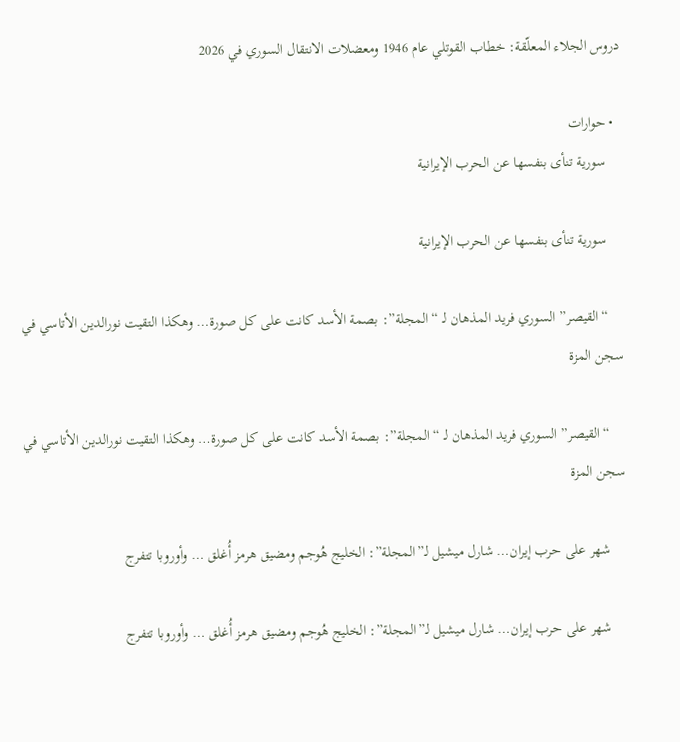دروس الجلاء المعلّقة: خطاب القوتلي عام 1946 ومعضلات الانتقال السوري في 2026

  • حوارات
    سورية تنأى بنفسها عن الحرب الإيرانية

    سورية تنأى بنفسها عن الحرب الإيرانية

    “القيصر” السوري فريد المذهان لـ “المجلة”: بصمة الأسد كانت على كل صورة… وهكذا التقيت نورالدين الأتاسي في سجن المزة

    “القيصر” السوري فريد المذهان لـ “المجلة”: بصمة الأسد كانت على كل صورة… وهكذا التقيت نورالدين الأتاسي في سجن المزة

    شهر على حرب إيران… شارل ميشيل لـ”المجلة”: الخليج هُوجم ومضيق هرمز أُغلق … وأوروبا تتفرج

    شهر على حرب إيران… شارل ميشيل لـ”المجلة”: الخليج هُوجم ومضيق هرمز أُغلق … وأوروبا تتفرج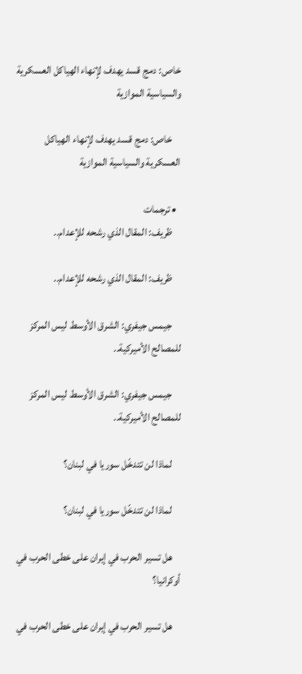خاص: دمج قسد يهدف لإنهاء الهياكل العسكرية والسياسية الموازية

    خاص: دمج قسد يهدف لإنهاء الهياكل العسكرية والسياسية الموازية

  • ترجمات
    ظريف: المقال الذي رشحه للإعدام..

    ظريف: المقال الذي رشحه للإعدام..

    جيمس جيفري: الشرق الأوسط ليس المركز للمصالح الأميركية..

    جيمس جيفري: الشرق الأوسط ليس المركز للمصالح الأميركية..

    لماذا لن تتدخّل سوريا في لبنان؟

    لماذا لن تتدخّل سوريا في لبنان؟

    هل تسير الحرب في إيران على خطى الحرب في أوكرانيا؟

    هل تسير الحرب في إيران على خطى الحرب في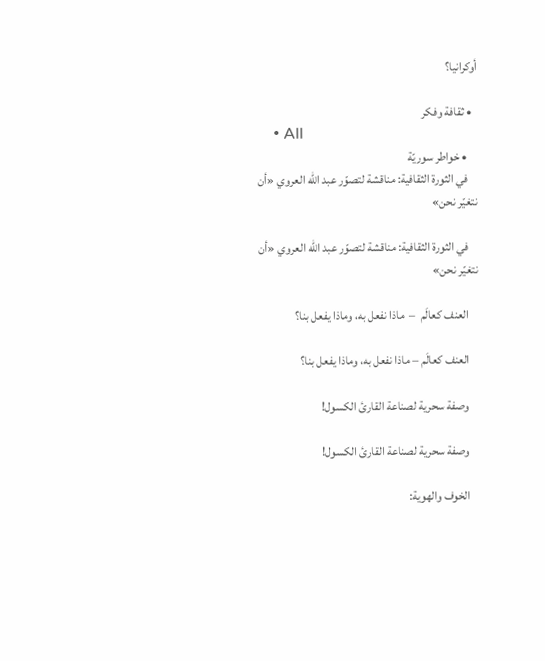أوكرانيا؟

  • ثقافة وفكر
    • All
    • خواطر سوريّة
    في الثورة الثقافية: مناقشة لتصوّر عبد الله العروي «أن نتغيّر نحن»

    في الثورة الثقافية: مناقشة لتصوّر عبد الله العروي «أن نتغيّر نحن»

    العنف كعالَم  –  ماذا نفعل به، وماذا يفعل بنا؟

    العنف كعالَم – ماذا نفعل به، وماذا يفعل بنا؟

    وصفة سحرية لصناعة القارئ الكسول!

    وصفة سحرية لصناعة القارئ الكسول!

    الخوف والهوية: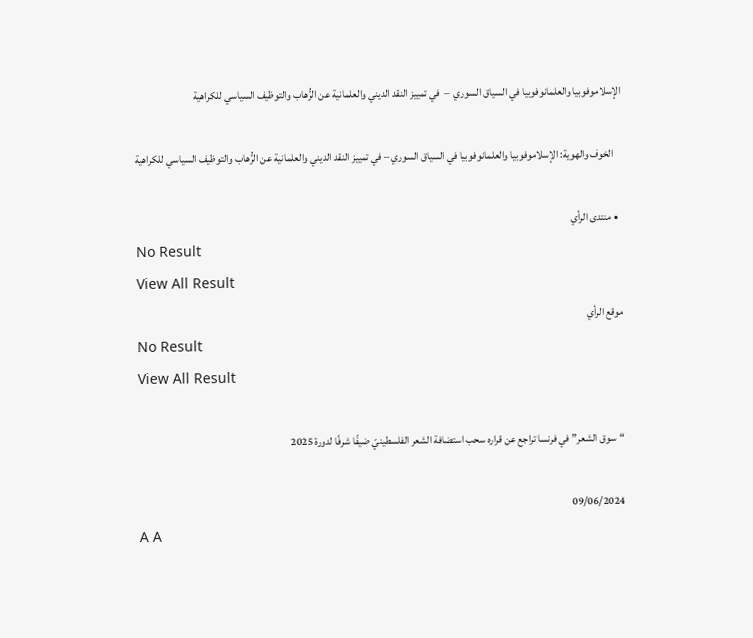الإسلاموفوبيا والعلمانوفوبيا في السياق السوري  –  في تمييز النقد الديني والعلمانية عن الرُّهاب والتوظيف السياسي للكراهية

    الخوف والهوية: الإسلاموفوبيا والعلمانوفوبيا في السياق السوري – في تمييز النقد الديني والعلمانية عن الرُّهاب والتوظيف السياسي للكراهية

  • منتدى الرأي
No Result
View All Result
موقع الرأي
No Result
View All Result

“سوق الشعر” في فرنسا تراجع عن قراره سحب استضافة الشعر الفلسطينيّ ضيفًا شرفًا لدورة 2025

09/06/2024
A A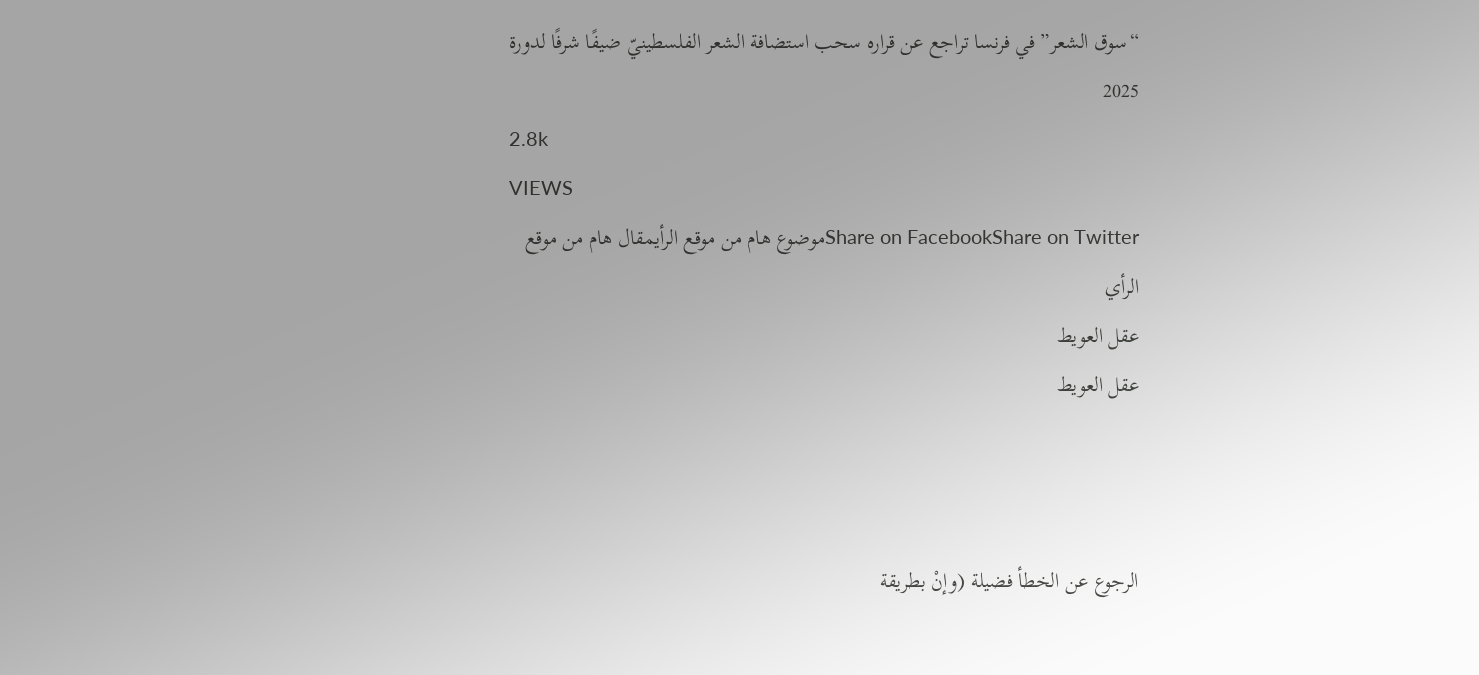“سوق الشعر” في فرنسا تراجع عن قراره سحب استضافة الشعر الفلسطينيّ ضيفًا شرفًا لدورة 2025
2.8k
VIEWS
Share on FacebookShare on Twitterموضوع هام من موقع الرأيمقال هام من موقع الرأي
عقل العويط
عقل العويط



الرجوع عن الخطأ فضيلة (وإنْ بطريقة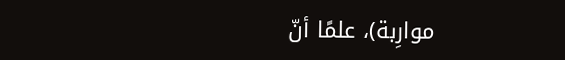موارِبة)، علمًا أنّ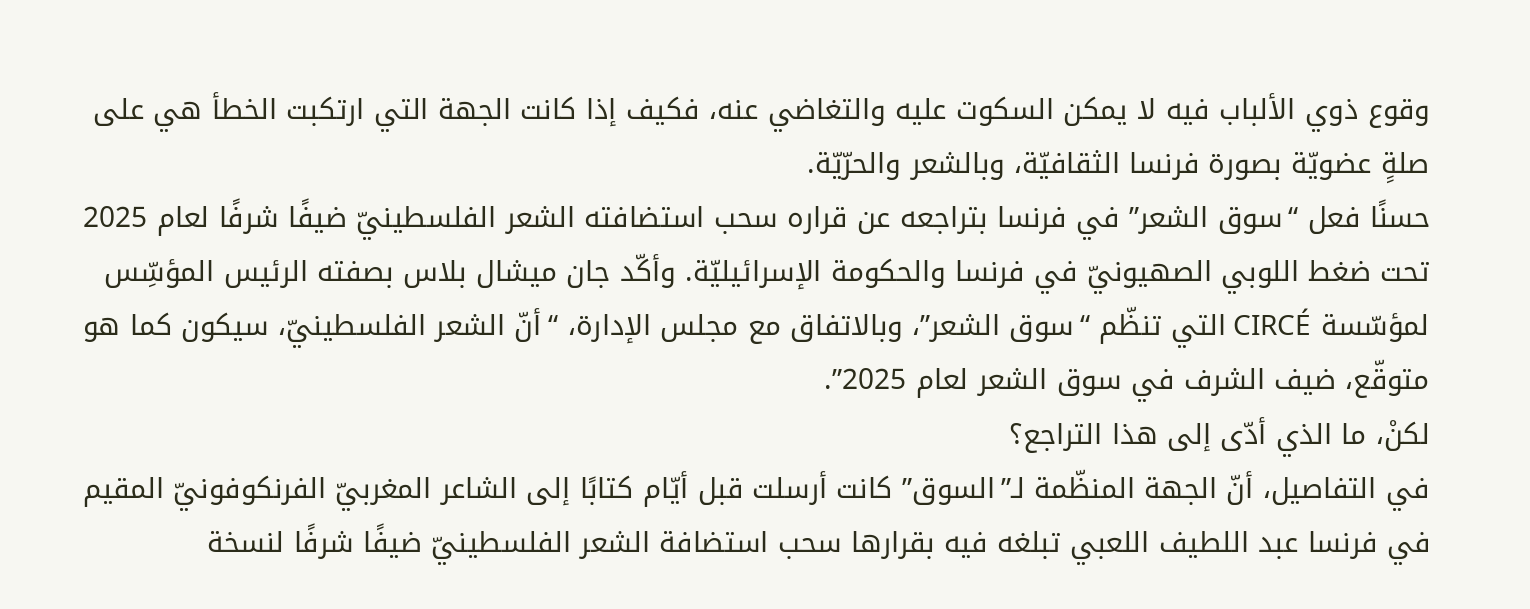وقوع ذوي الألباب فيه لا يمكن السكوت عليه والتغاضي عنه، فكيف إذا كانت الجهة التي ارتكبت الخطأ هي على صلةٍ عضويّة بصورة فرنسا الثقافيّة، وبالشعر والحرّيّة.
حسنًا فعل “سوق الشعر” في فرنسا بتراجعه عن قراره سحب استضافته الشعر الفلسطينيّ ضيفًا شرفًا لعام 2025 تحت ضغط اللوبي الصهيونيّ في فرنسا والحكومة الإسرائيليّة. وأكّد جان ميشال بلاس بصفته الرئيس المؤسِّس لمؤسّسة CIRCÉ التي تنظّم “سوق الشعر”، وبالاتفاق مع مجلس الإدارة، “أنّ الشعر الفلسطينيّ، سيكون كما هو متوقّع، ضيف الشرف في سوق الشعر لعام 2025”.
لكنْ، ما الذي أدّى إلى هذا التراجع؟
في التفاصيل، أنّ الجهة المنظّمة لـ”السوق” كانت أرسلت قبل أيّام كتابًا إلى الشاعر المغربيّ الفرنكوفونيّ المقيم في فرنسا عبد اللطيف اللعبي تبلغه فيه بقرارها سحب استضافة الشعر الفلسطينيّ ضيفًا شرفًا لنسخة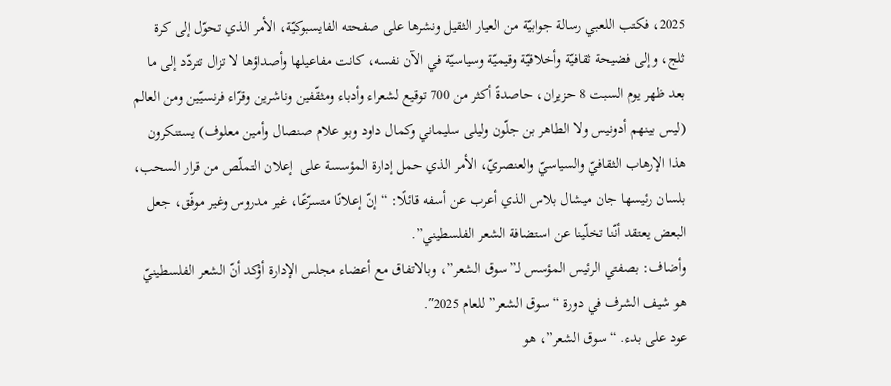2025، فكتب اللعبي رسالة جوابيّة من العيار الثقيل ونشرها على صفحته الفايسبوكيّة، الأمر الذي تحوّل إلى كرة ثلج، وإلى فضيحة ثقافيّة وأخلاقيّة وقيميّة وسياسيّة في الآن نفسه، كانت مفاعيلها وأصداؤها لا تزال تتردّد إلى ما بعد ظهر يوم السبت 8 حزيران، حاصدةً أكثر من 700 توقيع لشعراء وأدباء ومثقّفين وناشرين وقرّاء فرنسيّين ومن العالم (ليس بينهم أدونيس ولا الطاهر بن جلّون وليلى سليماني وكمال داود وبو علام صنصال وأمين معلوف) يستنكرون هذا الإرهاب الثقافيّ والسياسيّ والعنصريّ، الأمر الذي حمل إدارة المؤسسة على  إعلان التملّص من قرار السحب، بلسان رئيسها جان ميشال بلاس الذي أعرب عن أسفه قائلًا: “إنّ إعلانًا متسرّعًا، غير مدروس وغير موفّق، جعل البعض يعتقد أنّنا تخلّينا عن استضافة الشعر الفلسطيني”.
وأضاف: بصفتي الرئيس المؤسس لـ”سوق الشعر”، وبالاتفاق مع أعضاء مجلس الإدارة أؤكد أنّ الشعر الفلسطينيّ  هو شيف الشرف في دورة “سوق الشعر” للعام 2025″.
عود على بدء. “سوق الشعر”، هو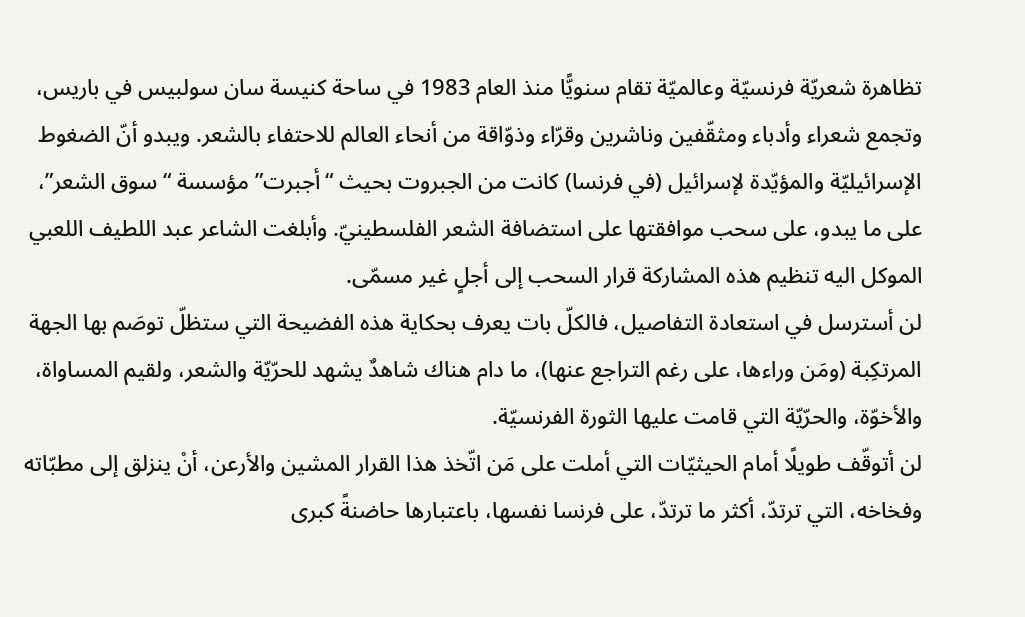تظاهرة شعريّة فرنسيّة وعالميّة تقام سنويًّا منذ العام 1983 في ساحة كنيسة سان سولبيس في باريس، وتجمع شعراء وأدباء ومثقّفين وناشرين وقرّاء وذوّاقة من أنحاء العالم للاحتفاء بالشعر. ويبدو أنّ الضغوط الإسرائيليّة والمؤيّدة لإسرائيل (في فرنسا) كانت من الجبروت بحيث “أجبرت” مؤسسة “سوق الشعر”، على ما يبدو، على سحب موافقتها على استضافة الشعر الفلسطينيّ. وأبلغت الشاعر عبد اللطيف اللعبي الموكل اليه تنظيم هذه المشاركة قرار السحب إلى أجلٍ غير مسمّى.
لن أسترسل في استعادة التفاصيل، فالكلّ بات يعرف بحكاية هذه الفضيحة التي ستظلّ توصَم بها الجهة المرتكِبة (ومَن وراءها، على رغم التراجع عنها)، ما دام هناك شاهدٌ يشهد للحرّيّة والشعر، ولقيم المساواة، والأخوّة، والحرّيّة التي قامت عليها الثورة الفرنسيّة.
لن أتوقّف طويلًا أمام الحيثيّات التي أملت على مَن اتّخذ هذا القرار المشين والأرعن، أنْ ينزلق إلى مطبّاته وفخاخه، التي ترتدّ، أكثر ما ترتدّ، على فرنسا نفسها، باعتبارها حاضنةً كبرى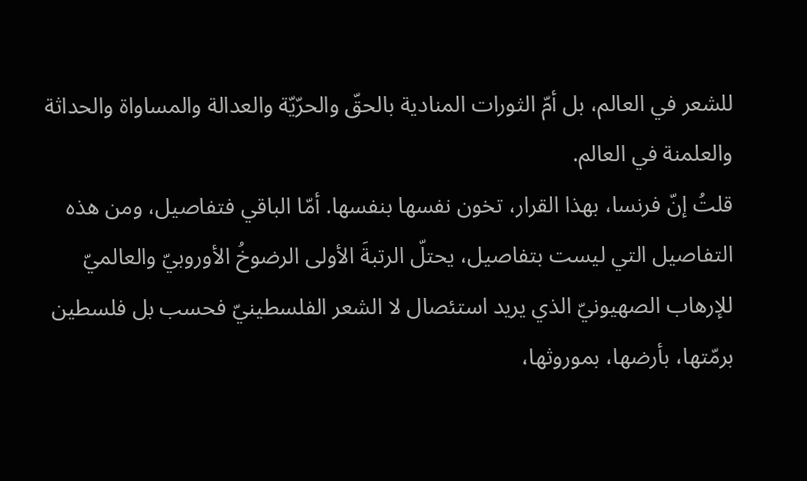للشعر في العالم، بل أمّ الثورات المنادية بالحقّ والحرّيّة والعدالة والمساواة والحداثة والعلمنة في العالم.
قلتُ إنّ فرنسا، بهذا القرار، تخون نفسها بنفسها. أمّا الباقي فتفاصيل، ومن هذه التفاصيل التي ليست بتفاصيل، يحتلّ الرتبةَ الأولى الرضوخُ الأوروبيّ والعالميّ للإرهاب الصهيونيّ الذي يريد استئصال لا الشعر الفلسطينيّ فحسب بل فلسطين برمّتها، بأرضها، بموروثها،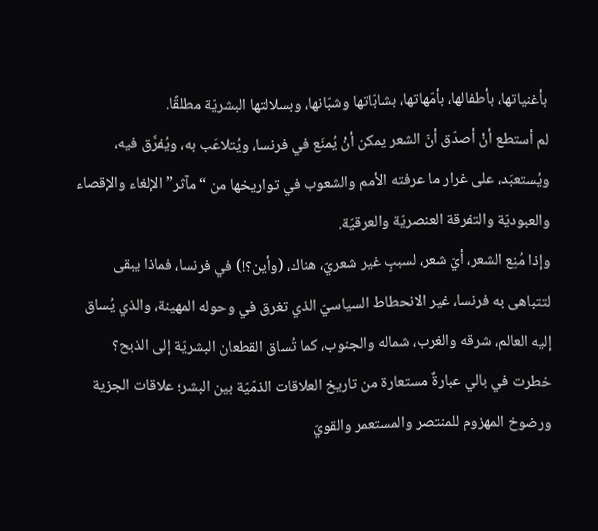بأغنياتها، بأطفالها، بأمّهاتها، بشابّاتها وشبّانها، وبسلالتها البشريّة مطلقًا.
لم أستطع أنْ أصدّق أنّ الشعر يمكن أنْ يُمنَع في فرنسا، ويُتلاعَب به، ويُفرَّق فيه، ويُستعبَد، على غرار ما عرفته الأمم والشعوب في تواريخها من “مآثر” الإلغاء والإقصاء والعبوديّة والتفرقة العنصريّة والعرقيّة.
وإذا مُنِع الشعر، أيّ شعر، لسببٍ غير شعريّ، هناك، (وأين؟!) في فرنسا، فماذا يبقى لتتباهى به فرنسا، غير الانحطاط السياسيّ الذي تغرق في وحوله المهينة، والذي يُساق إليه العالم، شرقه والغرب، شماله والجنوب، كما تُساق القطعان البشريّة إلى الذبح؟
خطرت في بالي عبارةٌ مستعارة من تاريخ العلاقات الذمّيّة بين البشر؛ علاقات الجزية ورضوخ المهزوم للمنتصر والمستعمر والقويّ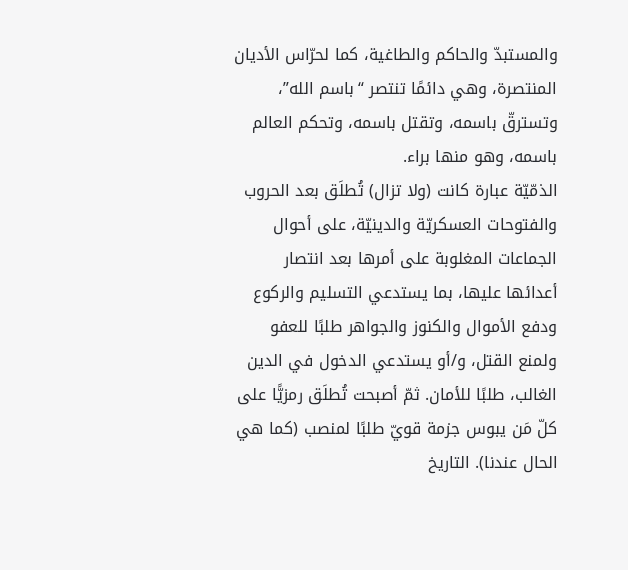والمستبدّ والحاكم والطاغية، كما لحرّاس الأديان المنتصرة، وهي دائمًا تنتصر “باسم الله”، وتسترقّ باسمه، وتقتل باسمه، وتحكم العالم باسمه، وهو منها براء.
الذمّيّة عبارة كانت (ولا تزال) تُطلَق بعد الحروب والفتوحات العسكريّة والدينيّة، على أحوال الجماعات المغلوبة على أمرها بعد انتصار أعدائها عليها، بما يستدعي التسليم والركوع ودفع الأموال والكنوز والجواهر طلبًا للعفو ولمنع القتل، و/أو يستدعي الدخول في الدين الغالب، طلبًا للأمان. ثمّ أصبحت تُطلَق رمزيًّا على كلّ مَن يبوس جزمة قويّ طلبًا لمنصب (كما هي الحال عندنا). التاريخ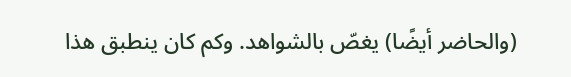(والحاضر أيضًا) يغصّ بالشواهد. وكم كان ينطبق هذا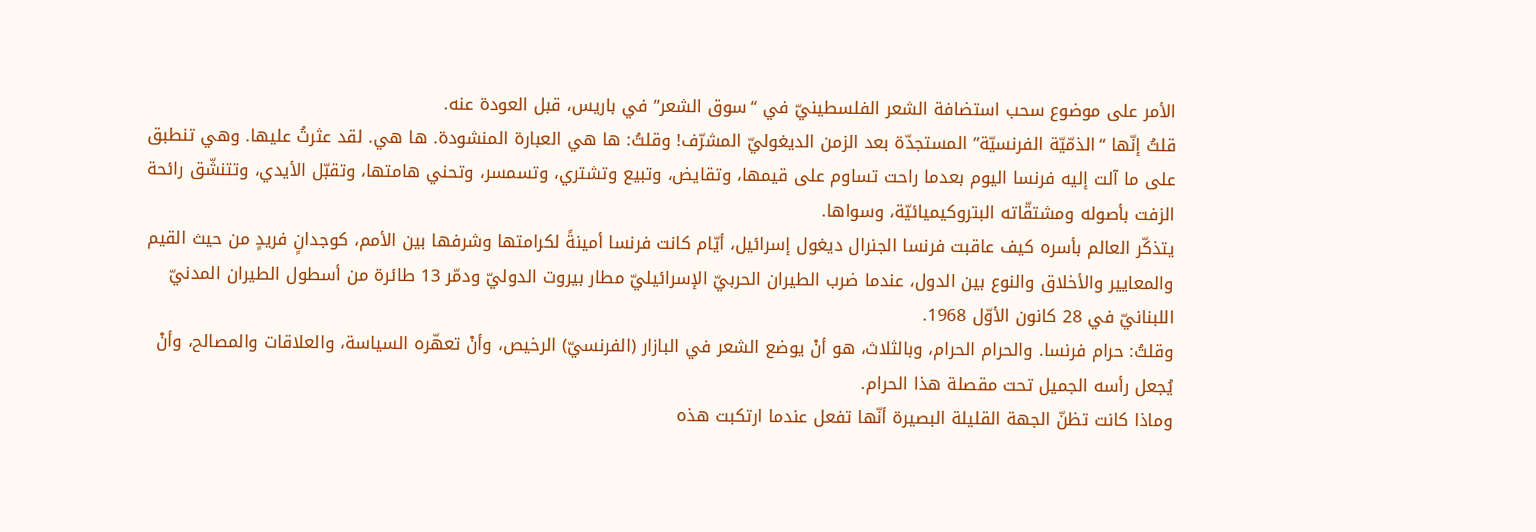الأمر على موضوع سحب استضافة الشعر الفلسطينيّ في “سوق الشعر” في باريس، قبل العودة عنه.
قلتُ إنّها “الذمّيّة الفرنسيّة” المستجدّة بعد الزمن الديغوليّ المشرّف! وقلتُ: ها هي العبارة المنشودة. ها هي. لقد عثرتُ عليها. وهي تنطبق على ما آلت إليه فرنسا اليوم بعدما راحت تساوم على قيمها، وتقايض، وتبيع وتشتري، وتسمسر، وتحني هامتها، وتقبّل الأيدي، وتتنشّق رائحة الزفت بأصوله ومشتقّاته البتروكيميائيّة، وسواها.
يتذكّر العالم بأسره كيف عاقبت فرنسا الجنرال ديغول إسرائيل، أيّام كانت فرنسا أمينةً لكرامتها وشرفها بين الأمم، كوجدانٍ فريدٍ من حيث القيم والمعايير والأخلاق والنوع بين الدول، عندما ضرب الطيران الحربيّ الإسرائيليّ مطار بيروت الدوليّ ودمّر 13 طائرة من أسطول الطيران المدنيّ اللبنانيّ في 28 كانون الأوّل 1968.
وقلتُ: حرام فرنسا. والحرام الحرام، وبالثلاث، هو أنْ يوضع الشعر في البازار (الفرنسيّ) الرخيص، وأنْ تعهّره السياسة، والعلاقات والمصالح، وأنْ يُجعل رأسه الجميل تحت مقصلة هذا الحرام.
وماذا كانت تظنّ الجهة القليلة البصيرة أنّها تفعل عندما ارتكبت هذه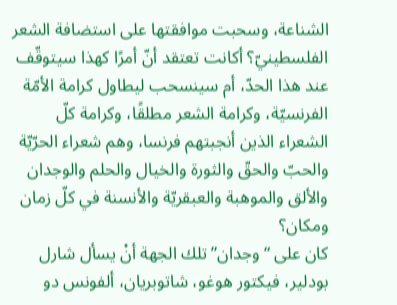الشناعة، وسحبت موافقتها على استضافة الشعر الفلسطينيّ؟ أكانت تعتقد أنّ أمرًا كهذا سيتوقّف عند هذا الحدّ، أم سينسحب ليطاول كرامة الأمّة الفرنسيّة، وكرامة الشعر مطلقًا، وكرامة كلّ الشعراء الذين أنجبتهم فرنسا، وهم شعراء الحرّيّة والحبّ والحقّ والثورة والخيال والحلم والوجدان والألق والموهبة والعبقريّة والأنسنة في كلّ زمان ومكان؟
كان على “وجدان” تلك الجهة أنْ يسأل شارل بودلير، فيكتور هوغو، شاتوبريان، ألفونس دو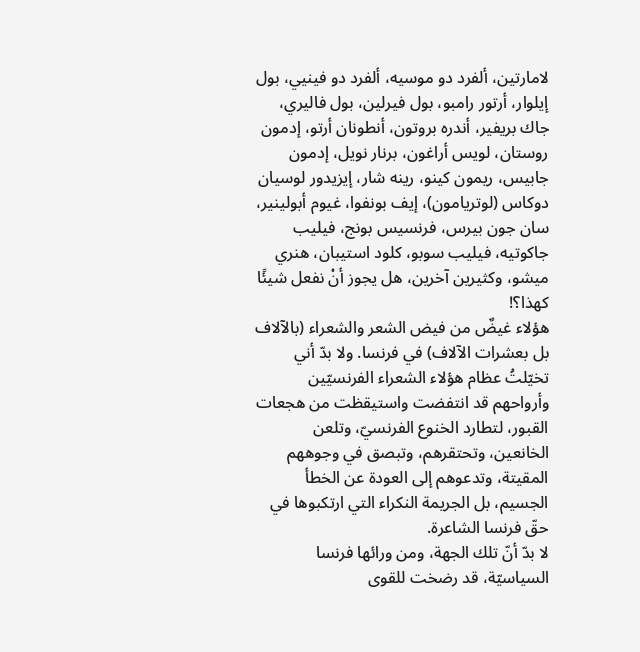لامارتين، ألفرد دو موسيه، ألفرد دو فينيي، بول إيلوار، أرتور رامبو، بول فيرلين، بول فاليري، جاك بريفير، أندره بروتون، أنطونان أرتو، إدمون روستان، لويس أراغون، برنار نويل، إدمون جابيس، ريمون كينو، رينه شار، إيزيدور لوسيان دوكاس (لوتريامون)، إيف بونفوا، غيوم أبولينير، سان جون بيرس، فرنسيس بونج، فيليب جاكوتيه، فيليب سوبو، كلود استيبان، هنري ميشو، وكثيرين آخرين، هل يجوز أنْ نفعل شيئًا كهذا؟!
هؤلاء غيضٌ من فيض الشعر والشعراء (بالآلاف بل بعشرات الآلاف) في فرنسا. ولا بدّ أني تخيّلتُ عظام هؤلاء الشعراء الفرنسيّين وأرواحهم قد انتفضت واستيقظت من هجعات القبور، لتطارد الخنوع الفرنسيّ، وتلعن الخانعين، وتحتقرهم، وتبصق في وجوههم المقيتة، وتدعوهم إلى العودة عن الخطأ الجسيم، بل الجريمة النكراء التي ارتكبوها في حقّ فرنسا الشاعرة.
لا بدّ أنّ تلك الجهة، ومن ورائها فرنسا السياسيّة، قد رضخت للقوى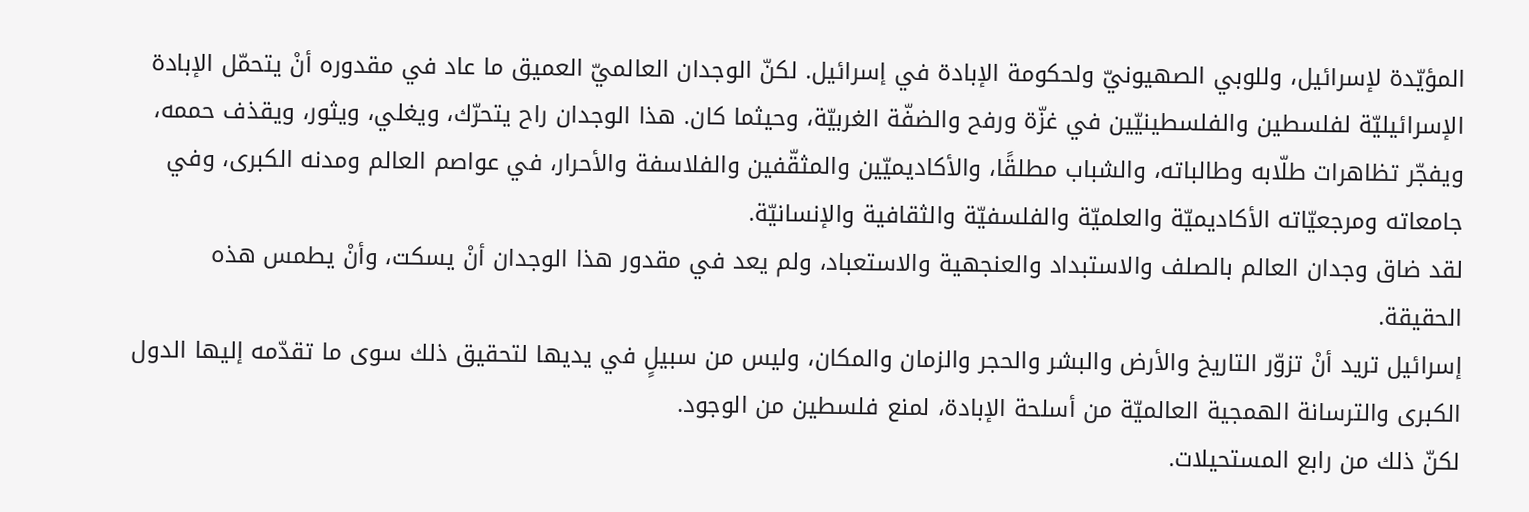المؤيّدة لإسرائيل، وللوبي الصهيونيّ ولحكومة الإبادة في إسرائيل. لكنّ الوجدان العالميّ العميق ما عاد في مقدوره أنْ يتحمّل الإبادة الإسرائيليّة لفلسطين والفلسطينيّين في غزّة ورفح والضفّة الغربيّة، وحيثما كان. هذا الوجدان راح يتحرّك، ويغلي، ويثور، ويقذف حممه، ويفجّر تظاهرات طلّابه وطالباته، والشباب مطلقًا، والأكاديميّين والمثقّفين والفلاسفة والأحرار، في عواصم العالم ومدنه الكبرى، وفي جامعاته ومرجعيّاته الأكاديميّة والعلميّة والفلسفيّة والثقافية والإنسانيّة.
لقد ضاق وجدان العالم بالصلف والاستبداد والعنجهية والاستعباد، ولم يعد في مقدور هذا الوجدان أنْ يسكت، وأنْ يطمس هذه الحقيقة.
إسرائيل تريد أنْ تزوّر التاريخ والأرض والبشر والحجر والزمان والمكان، وليس من سبيلٍ في يديها لتحقيق ذلك سوى ما تقدّمه إليها الدول الكبرى والترسانة الهمجية العالميّة من أسلحة الإبادة، لمنع فلسطين من الوجود.
لكنّ ذلك من رابع المستحيلات.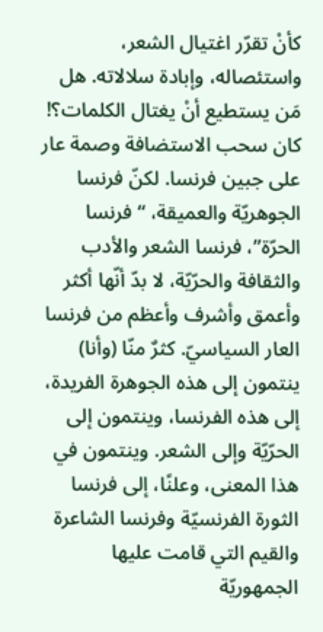كأنْ تقرّر اغتيال الشعر، واستئصاله، وإبادة سلالاته. هل مَن يستطيع أنْ يغتال الكلمات؟!
كان سحب الاستضافة وصمة عار على جبين فرنسا. لكنّ فرنسا الجوهريّة والعميقة، “فرنسا الحرّة”، فرنسا الشعر والأدب والثقافة والحرّيّة، لا بدّ أنّها أكثر وأعمق وأشرف وأعظم من فرنسا العار السياسيّ. كثرٌ منّا (وأنا) ينتمون إلى هذه الجوهرة الفريدة، إلى هذه الفرنسا، وينتمون إلى الحرّيّة وإلى الشعر. وينتمون في هذا المعنى، وعلنًا، إلى فرنسا الثورة الفرنسيّة وفرنسا الشاعرة والقيم التي قامت عليها الجمهوريّة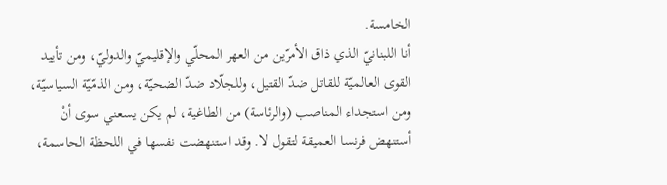الخامسة.
أنا اللبنانيّ الذي ذاق الأمرّين من العهر المحلّي والإقليميّ والدوليّ، ومن تأييد القوى العالميّة للقاتل ضدّ القتيل، وللجلّاد ضدّ الضحيّة، ومن الذمّيّة السياسيّة، ومن استجداء المناصب (والرئاسة) من الطاغية، لم يكن يسعني سوى أنْ أستنهض فرنسا العميقة لتقول لا. وقد استنهضت نفسها في اللحظة الحاسمة،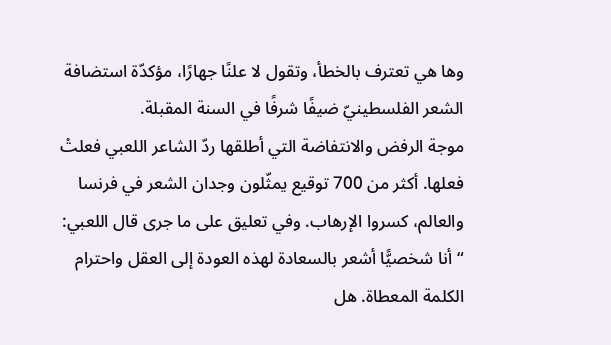وها هي تعترف بالخطأ، وتقول لا علنًا جهارًا، مؤكدّة استضافة الشعر الفلسطينيّ ضيفًا شرفًا في السنة المقبلة.
موجة الرفض والانتفاضة التي أطلقها ردّ الشاعر اللعبي فعلتْ فعلها. أكثر من 700 توقيع يمثّلون وجدان الشعر في فرنسا والعالم، كسروا الإرهاب. وفي تعليق على ما جرى قال اللعبي: “أنا شخصيًّا أشعر بالسعادة لهذه العودة إلى العقل واحترام الكلمة المعطاة. هل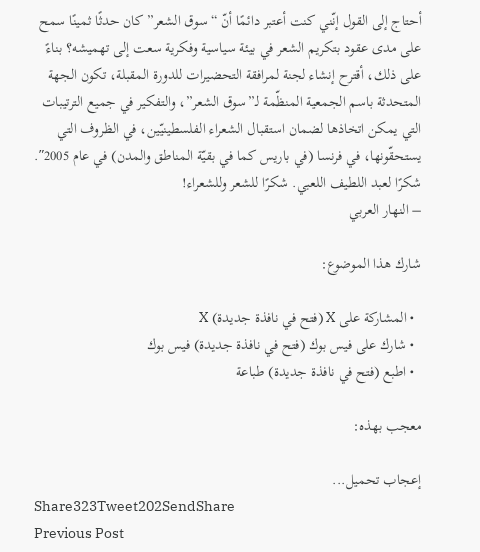أحتاج إلى القول إنّني كنت أعتبر دائمًا أنّ “سوق الشعر” كان حدثًا ثمينًا سمح على مدى عقود بتكريم الشعر في بيئة سياسية وفكرية سعت إلى تهميشه؟ بناءً على ذلك، أقترح إنشاء لجنة لمرافقة التحضيرات للدورة المقبلة، تكون الجهة المتحدثة باسم الجمعية المنظّمة لـ”سوق الشعر”، والتفكير في جميع الترتيبات التي يمكن اتخاذها لضمان استقبال الشعراء الفلسطينيّين، في الظروف التي يستحقّونها، في فرنسا (في باريس كما في بقيّة المناطق والمدن) في عام 2005″.
شكرًا لعبد اللطيف اللعبي. شكرًا للشعر وللشعراء!
– النهار العربي

شارك هذا الموضوع:

  • المشاركة على X (فتح في نافذة جديدة) X
  • شارك على فيس بوك (فتح في نافذة جديدة) فيس بوك
  • اطبع (فتح في نافذة جديدة) طباعة

معجب بهذه:

إعجاب تحميل...
Share323Tweet202SendShare
Previous Post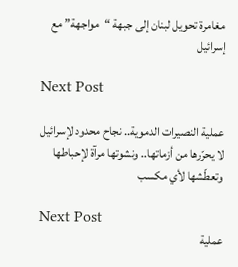مغامرة تحويل لبنان إلى جبهة “مواجهة” مع إسرائيل

Next Post

عملية النصيرات الدموية.. نجاح محدود لإسرائيل لا يحرّرها من أزماتها.. ونشوتها مرآة لإحباطها وتعطّشها لأي مكسب

Next Post
عملية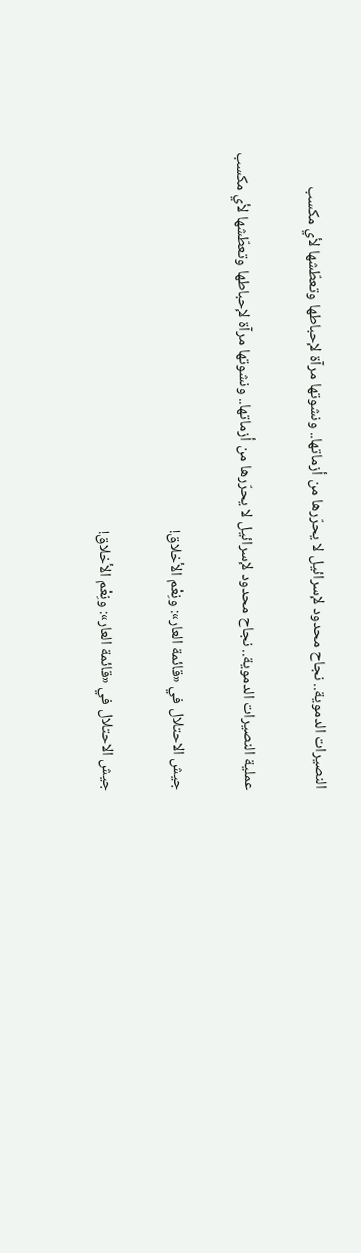النصيرات الدموية.. نجاح محدود لإسرائيل لا يحرّرها من أزماتها.. ونشوتها مرآة لإحباطها وتعطّشها لأي مكسب

عملية النصيرات الدموية.. نجاح محدود لإسرائيل لا يحرّرها من أزماتها.. ونشوتها مرآة لإحباطها وتعطّشها لأي مكسب

جيش الاحتلال في «قائمة العار»: ونِعْم الأخلاق!

جيش الاحتلال في «قائمة العار»: ونِعْم الأخلاق!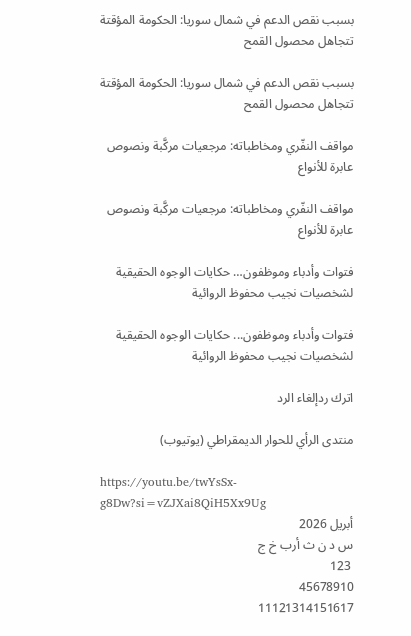بسبب نقص الدعم في شمال سوريا: الحكومة المؤقتة تتجاهل محصول القمح

بسبب نقص الدعم في شمال سوريا: الحكومة المؤقتة تتجاهل محصول القمح

مواقف النفّري ومخاطباته: مرجعيات مركَّبة ونصوص عابرة للأنواع

مواقف النفّري ومخاطباته: مرجعيات مركَّبة ونصوص عابرة للأنواع

فتوات وأدباء وموظفون… حكايات الوجوه الحقيقية لشخصيات نجيب محفوظ الروائية

فتوات وأدباء وموظفون... حكايات الوجوه الحقيقية لشخصيات نجيب محفوظ الروائية

اترك ردإلغاء الرد

منتدى الرأي للحوار الديمقراطي (يوتيوب)

https://youtu.be/twYsSx-g8Dw?si=vZJXai8QiH5Xx9Ug
أبريل 2026
س د ن ث أرب خ ج
 123
45678910
11121314151617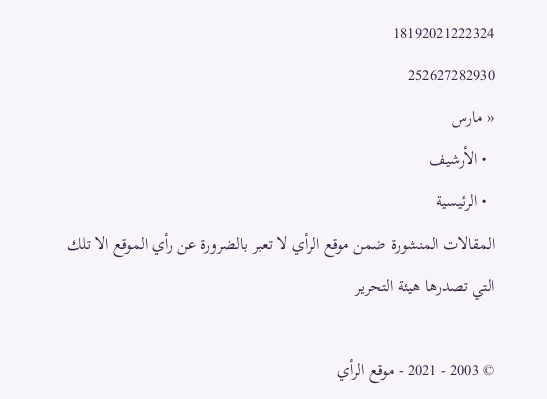18192021222324
252627282930
« مارس
  • الأرشيف
  • الرئيسية
المقالات المنشورة ضمن موقع الرأي لا تعبر بالضرورة عن رأي الموقع الا تلك التي تصدرها هيئة التحرير

© 2003 - 2021 - موقع الرأي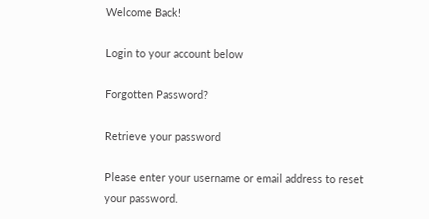Welcome Back!

Login to your account below

Forgotten Password?

Retrieve your password

Please enter your username or email address to reset your password.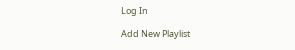Log In

Add New Playlist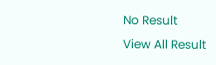No Result
View All Result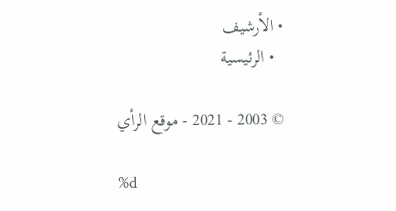• الأرشيف
  • الرئيسية

© 2003 - 2021 - موقع الرأي

%d